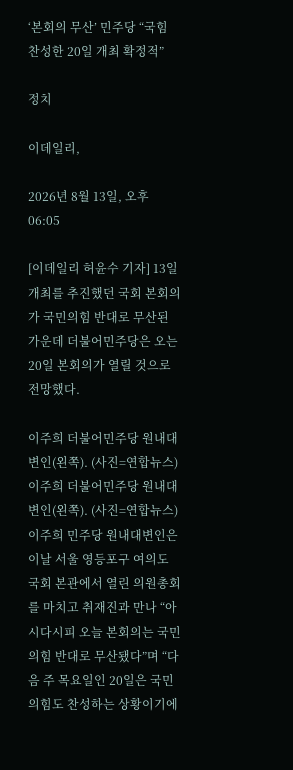‘본회의 무산’ 민주당 “국힘 찬성한 20일 개최 확정적”

정치

이데일리,

2026년 8월 13일, 오후 06:05

[이데일리 허윤수 기자] 13일 개최를 추진했던 국회 본회의가 국민의힘 반대로 무산된 가운데 더불어민주당은 오는 20일 본회의가 열릴 것으로 전망했다.

이주희 더불어민주당 원내대변인(왼쪽). (사진=연합뉴스)
이주희 더불어민주당 원내대변인(왼쪽). (사진=연합뉴스)
이주희 민주당 원내대변인은 이날 서울 영등포구 여의도 국회 본관에서 열린 의원총회를 마치고 취재진과 만나 “아시다시피 오늘 본회의는 국민의힘 반대로 무산됐다”며 “다음 주 목요일인 20일은 국민의힘도 찬성하는 상황이기에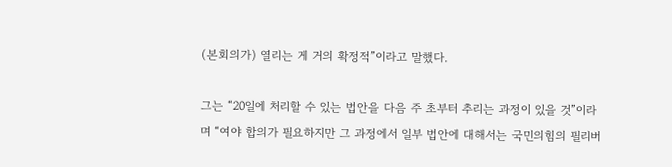(본회의가) 열리는 게 거의 확정적”이라고 말했다.

그는 “20일에 처리할 수 있는 법안을 다음 주 초부터 추리는 과정이 있을 것”이라며 “여야 합의가 필요하지만 그 과정에서 일부 법안에 대해서는 국민의힘의 필리버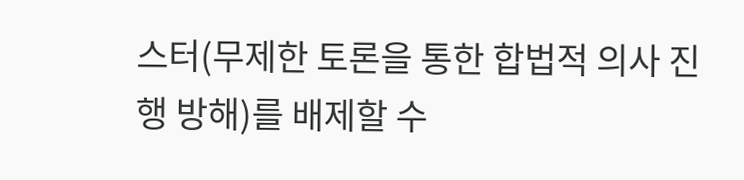스터(무제한 토론을 통한 합법적 의사 진행 방해)를 배제할 수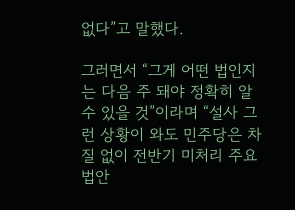없다”고 말했다.

그러면서 “그게 어떤 법인지는 다음 주 돼야 정확히 알 수 있을 것”이라며 “설사 그런 상황이 와도 민주당은 차질 없이 전반기 미처리 주요 법안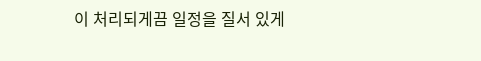이 처리되게끔 일정을 질서 있게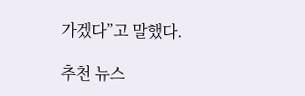가겠다”고 말했다.

추천 뉴스